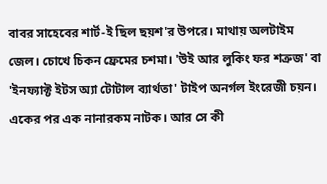বাবর সাহেবের শার্ট-ই ছিল ছয়শ'র উপরে। মাথায় অলটাইম জেল। চোখে চিকন ফ্রেমের চশমা। 'উই আর লুকিং ফর শত্রুজ' বা 'ইনফ্যাক্ট ইটস অ্যা টোটাল ব্যার্থতা' টাইপ অনর্গল ইংরেজী চয়ন। একের পর এক নানারকম নাটক। আর সে কী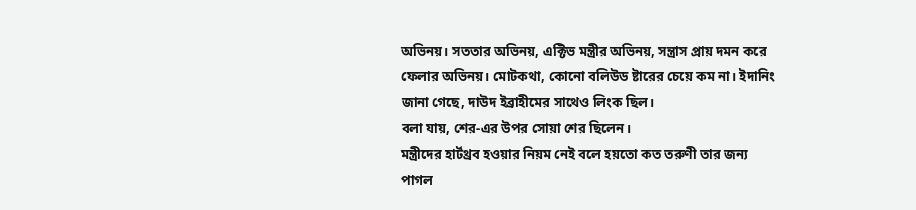অভিনয়। সততার অভিনয়, এক্টিভ মন্ত্রীর অভিনয়, সন্ত্রাস প্রায় দমন করে ফেলার অভিনয়। মোটকথা, কোনো বলিউড ষ্টারের চেয়ে কম না। ইদানিং জানা গেছে, দাউদ ইব্রাহীমের সাথেও লিংক ছিল।
বলা যায়, শের-এর উপর সোয়া শের ছিলেন।
মন্ত্রীদের হার্টথ্রব হওয়ার নিয়ম নেই বলে হয়তো কত তরুণী তার জন্য পাগল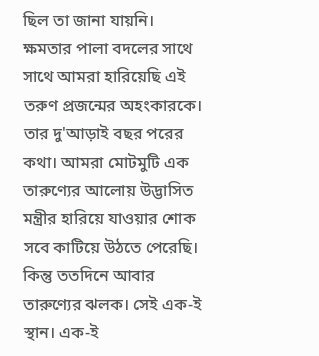ছিল তা জানা যায়নি।
ক্ষমতার পালা বদলের সাথে সাথে আমরা হারিয়েছি এই তরুণ প্রজন্মের অহংকারকে।
তার দু'আড়াই বছর পরের কথা। আমরা মোটমুটি এক তারুণ্যের আলোয় উদ্ভাসিত মন্ত্রীর হারিয়ে যাওয়ার শোক সবে কাটিয়ে উঠতে পেরেছি। কিন্তু ততদিনে আবার তারুণ্যের ঝলক। সেই এক-ই স্থান। এক-ই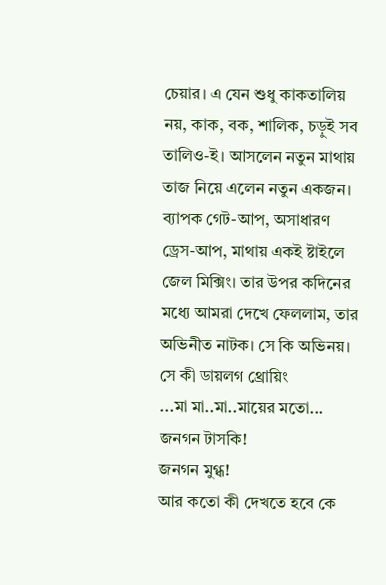চেয়ার। এ যেন শুধু কাকতালিয় নয়, কাক, বক, শালিক, চড়ুই সব তালিও-ই। আসলেন নতুন মাথায় তাজ নিয়ে এলেন নতুন একজন। ব্যাপক গেট-আপ, অসাধারণ ড্রেস-আপ, মাথায় একই ষ্টাইলে জেল মিক্সিং। তার উপর কদিনের মধ্যে আমরা দেখে ফেললাম, তার অভিনীত নাটক। সে কি অভিনয়। সে কী ডায়লগ থ্রোয়িং
...মা মা..মা..মায়ের মতো...
জনগন টাসকি!
জনগন মুগ্ধ!
আর কতো কী দেখতে হবে কে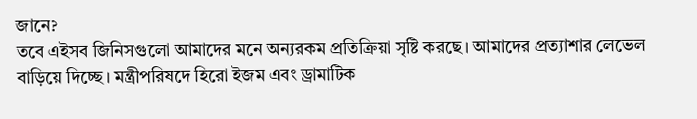জানে?
তবে এইসব জিনিসগুলো আমাদের মনে অন্যরকম প্রতিক্রিয়া সৃষ্টি করছে। আমাদের প্রত্যাশার লেভেল বাড়িয়ে দিচ্ছে। মন্ত্রীপরিষদে হিরো ইজম এবং ড্রামাটিক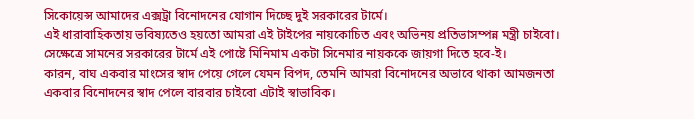সিকোয়েন্স আমাদের এক্সট্রা বিনোদনের যোগান দিচ্ছে দুই সরকারের টার্মে।
এই ধারাবাহিকতায় ভবিষ্যতেও হয়তো আমরা এই টাইপের নায়কোচিত এবং অভিনয় প্রতিভাসম্পন্ন মন্ত্রী চাইবো। সেক্ষেত্রে সামনের সরকারের টার্মে এই পোষ্টে মিনিমাম একটা সিনেমার নায়ককে জায়গা দিতে হবে-ই।
কারন, বাঘ একবার মাংসের স্বাদ পেয়ে গেলে যেমন বিপদ, তেমনি আমরা বিনোদনের অভাবে থাকা আমজনতা একবার বিনোদনের স্বাদ পেলে বারবার চাইবো এটাই স্বাভাবিক।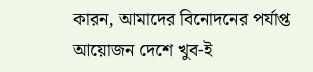কারন, আমাদের বিনোদনের পর্যাপ্ত আয়োজন দেশে খুব-ই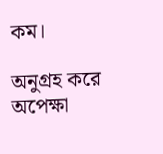কম।

অনুগ্রহ করে অপেক্ষা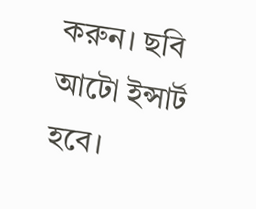করুন। ছবি আটো ইন্সার্ট হবে।